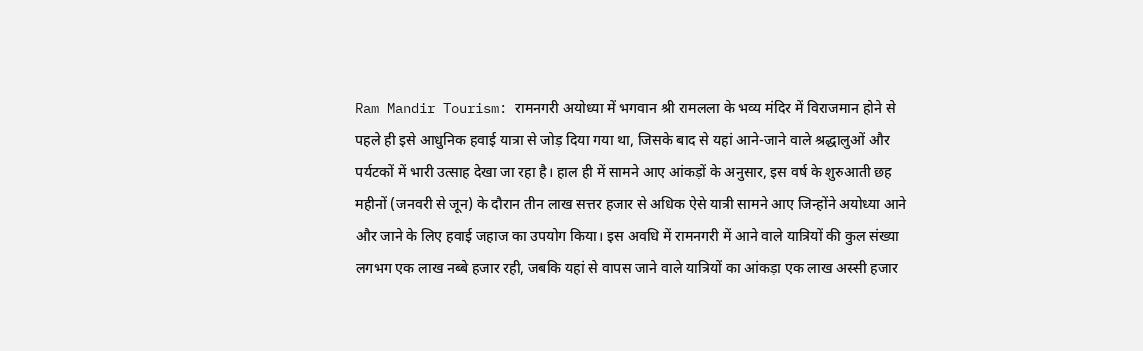Ram Mandir Tourism: रामनगरी अयोध्या में भगवान श्री रामलला के भव्य मंदिर में विराजमान होने से पहले ही इसे आधुनिक हवाई यात्रा से जोड़ दिया गया था, जिसके बाद से यहां आने-जाने वाले श्रद्धालुओं और पर्यटकों में भारी उत्साह देखा जा रहा है। हाल ही में सामने आए आंकड़ों के अनुसार, इस वर्ष के शुरुआती छह महीनों (जनवरी से जून) के दौरान तीन लाख सत्तर हजार से अधिक ऐसे यात्री सामने आए जिन्होंने अयोध्या आने और जाने के लिए हवाई जहाज का उपयोग किया। इस अवधि में रामनगरी में आने वाले यात्रियों की कुल संख्या लगभग एक लाख नब्बे हजार रही, जबकि यहां से वापस जाने वाले यात्रियों का आंकड़ा एक लाख अस्सी हजार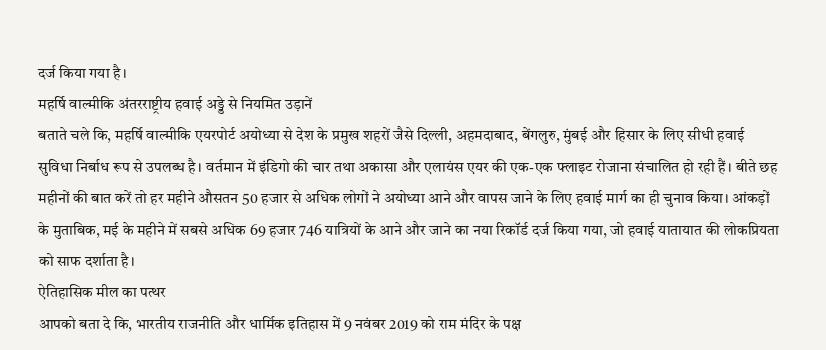दर्ज किया गया है।
महर्षि वाल्मीकि अंतरराष्ट्रीय हवाई अड्डे से नियमित उड़ानें
बताते चले कि, महर्षि वाल्मीकि एयरपोर्ट अयोध्या से देश के प्रमुख शहरों जैसे दिल्ली, अहमदाबाद, बेंगलुरु, मुंबई और हिसार के लिए सीधी हवाई सुविधा निर्बाध रूप से उपलब्ध है। वर्तमान में इंडिगो की चार तथा अकासा और एलायंस एयर की एक-एक फ्लाइट रोजाना संचालित हो रही हैं। बीते छह महीनों की बात करें तो हर महीने औसतन 50 हजार से अधिक लोगों ने अयोध्या आने और वापस जाने के लिए हवाई मार्ग का ही चुनाव किया। आंकड़ों के मुताबिक, मई के महीने में सबसे अधिक 69 हजार 746 यात्रियों के आने और जाने का नया रिकॉर्ड दर्ज किया गया, जो हवाई यातायात की लोकप्रियता को साफ दर्शाता है।
ऐतिहासिक मील का पत्थर
आपको बता दे कि, भारतीय राजनीति और धार्मिक इतिहास में 9 नवंबर 2019 को राम मंदिर के पक्ष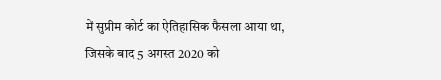में सुप्रीम कोर्ट का ऐतिहासिक फैसला आया था, जिसके बाद 5 अगस्त 2020 को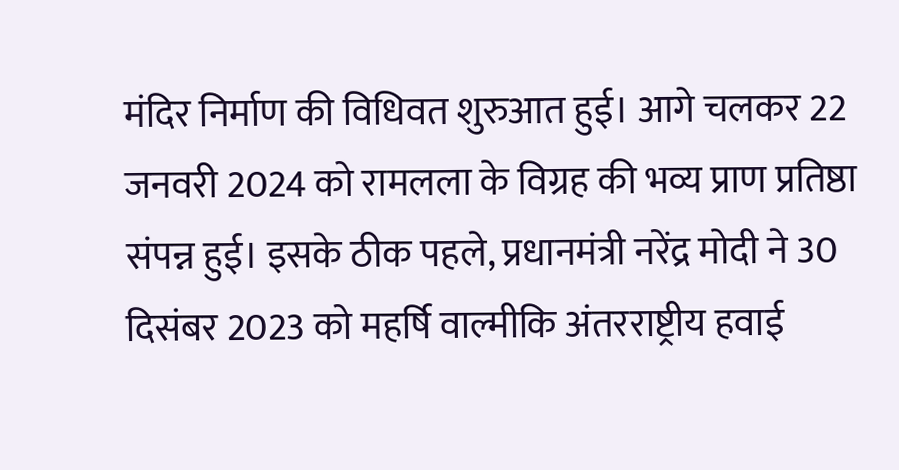मंदिर निर्माण की विधिवत शुरुआत हुई। आगे चलकर 22 जनवरी 2024 को रामलला के विग्रह की भव्य प्राण प्रतिष्ठा संपन्न हुई। इसके ठीक पहले, प्रधानमंत्री नरेंद्र मोदी ने 30 दिसंबर 2023 को महर्षि वाल्मीकि अंतरराष्ट्रीय हवाई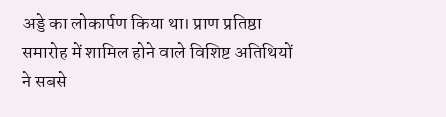अड्डे का लोकार्पण किया था। प्राण प्रतिष्ठा समारोह में शामिल होने वाले विशिष्ट अतिथियों ने सबसे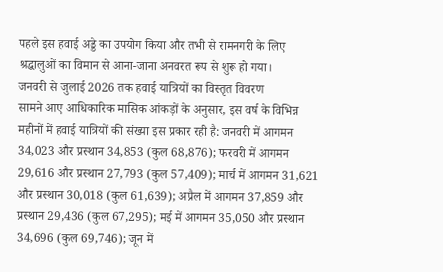पहले इस हवाई अड्डे का उपयोग किया और तभी से रामनगरी के लिए श्रद्धालुओं का विमान से आना-जाना अनवरत रूप से शुरू हो गया।
जनवरी से जुलाई 2026 तक हवाई यात्रियों का विस्तृत विवरण
सामने आए आधिकारिक मासिक आंकड़ों के अनुसार, इस वर्ष के विभिन्न महीनों में हवाई यात्रियों की संख्या इस प्रकार रही है: जनवरी में आगमन 34,023 और प्रस्थान 34,853 (कुल 68,876); फरवरी में आगमन 29,616 और प्रस्थान 27,793 (कुल 57,409); मार्च में आगमन 31,621 और प्रस्थान 30,018 (कुल 61,639); अप्रैल में आगमन 37,859 और प्रस्थान 29,436 (कुल 67,295); मई में आगमन 35,050 और प्रस्थान 34,696 (कुल 69,746); जून में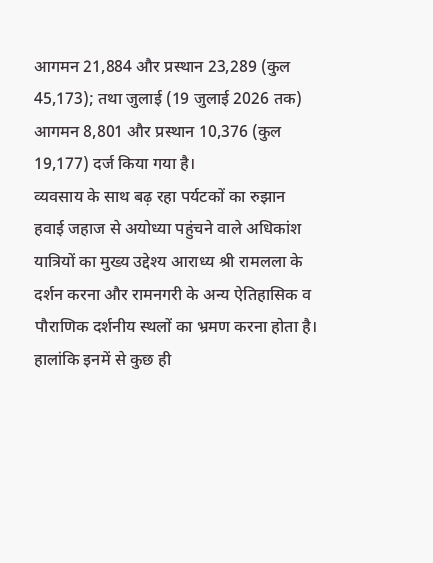आगमन 21,884 और प्रस्थान 23,289 (कुल 45,173); तथा जुलाई (19 जुलाई 2026 तक) आगमन 8,801 और प्रस्थान 10,376 (कुल 19,177) दर्ज किया गया है।
व्यवसाय के साथ बढ़ रहा पर्यटकों का रुझान
हवाई जहाज से अयोध्या पहुंचने वाले अधिकांश यात्रियों का मुख्य उद्देश्य आराध्य श्री रामलला के दर्शन करना और रामनगरी के अन्य ऐतिहासिक व पौराणिक दर्शनीय स्थलों का भ्रमण करना होता है। हालांकि इनमें से कुछ ही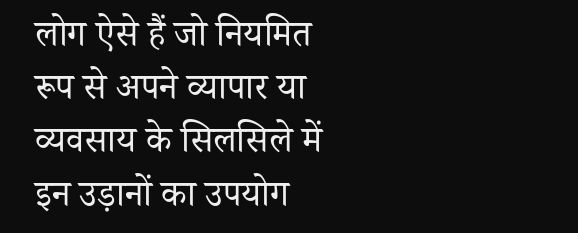लोग ऐसे हैं जो नियमित रूप से अपने व्यापार या व्यवसाय के सिलसिले में इन उड़ानों का उपयोग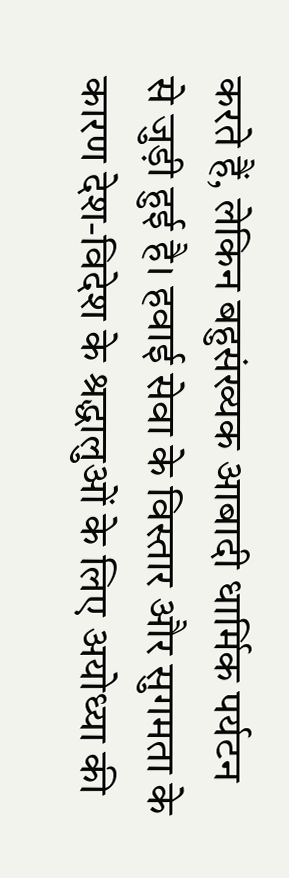करते हैं, लेकिन बहुसंख्यक आबादी धार्मिक पर्यटन से जुड़ी हुई है। हवाई सेवा के विस्तार और सुगमता के कारण देश-विदेश के श्रद्धालुओं के लिए अयोध्या की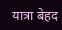यात्रा बेहद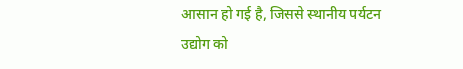आसान हो गई है, जिससे स्थानीय पर्यटन उद्योग को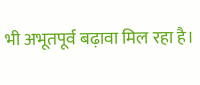भी अभूतपूर्व बढ़ावा मिल रहा है।